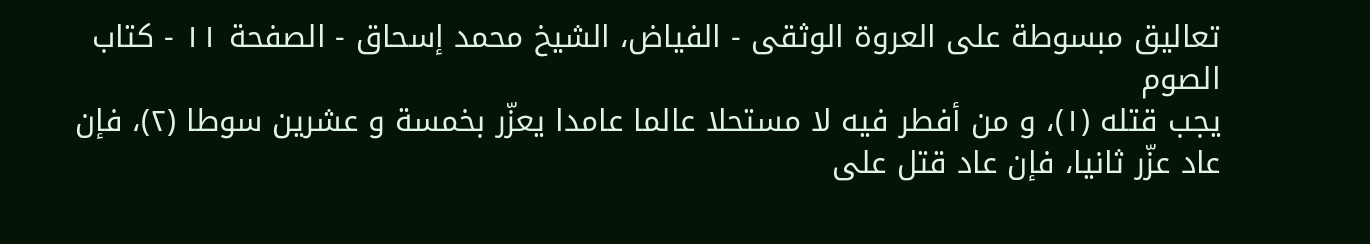تعاليق مبسوطة على العروة الوثقى - الفياض، الشيخ محمد إسحاق - الصفحة ١١ - كتاب الصوم
يجب قتله (١)، و من أفطر فيه لا مستحلا عالما عامدا يعزّر بخمسة و عشرين سوطا (٢)، فإن عاد عزّر ثانيا، فإن عاد قتل على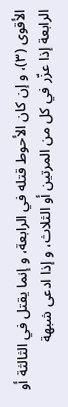الأقوى (٣)، و إن كان الأحوط قتله في الرابعة، و إنما يقتل في الثالثة أو الرابعة إذا عزّر في كل من المرتين أو الثلاث، و إذا ادعى شبهة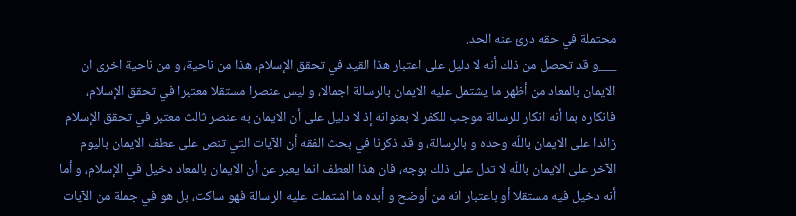محتملة في حقه درئ عنه الحد.
___و قد تحصل من ذلك أنه لا دليل على اعتبار هذا القيد في تحقق الإسلام، هذا من ناحية، و من ناحية اخرى ان الايمان بالمعاد من أظهر ما يشتمل عليه الايمان بالرسالة اجمالا، و ليس عنصرا مستقلا معتبرا في تحقق الإسلام، فانكاره بما أنه انكار للرسالة موجب للكفر لا بعنوانه إذ لا دليل على أن الايمان به عنصر ثالث معتبر في تحقق الإسلام زائدا على الايمان باللّه وحده و بالرسالة، و قد ذكرنا في بحث الفقه أن الآيات التي تنص على عطف الايمان باليوم الآخر على الايمان باللّه لا تدل على ذلك بوجه، فان هذا العطف انما يعبر عن أن الايمان بالمعاد دخيل في الإسلام، و أما أنه دخيل فيه مستقلا أو باعتبار انه من أوضح و أبده ما اشتملت عليه الرسالة فهو ساكت، بل هو في جملة من الآيات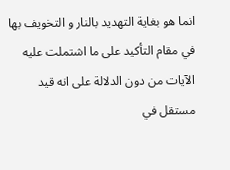انما هو بغاية التهديد بالنار و التخويف بها في مقام التأكيد على ما اشتملت عليه الآيات من دون الدلالة على انه قيد مستقل في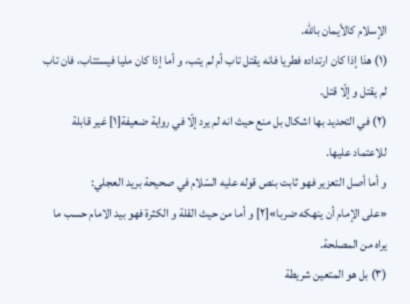الإسلام كالأيمان باللّه.
(١) هذا إذا كان ارتداده فطريا فانه يقتل تاب أم لم يتب، و أما إذا كان مليا فيستتاب، فان تاب لم يقتل و إلّا قتل.
(٢) في التحديد بها اشكال بل منع حيث انه لم يرد إلّا في رواية ضعيفة[١] غير قابلة للاعتماد عليها.
و أما أصل التعزير فهو ثابت بنص قوله عليه السّلام في صحيحة بريد العجلي:
«على الإمام أن ينهكه ضربا»[٢] و أما من حيث القلة و الكثرة فهو بيد الامام حسب ما يراه من المصلحة.
(٣) بل هو المتعين شريطة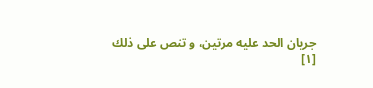جريان الحد عليه مرتين، و تنص على ذلك
[١]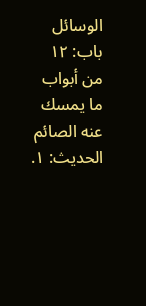الوسائل باب: ١٢ من أبواب ما يمسك عنه الصائم الحديث: ١.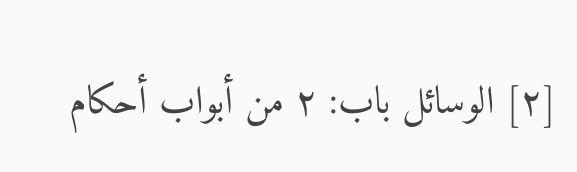[٢] الوسائل باب: ٢ من أبواب أحكام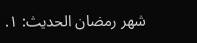شهر رمضان الحديث: ١.